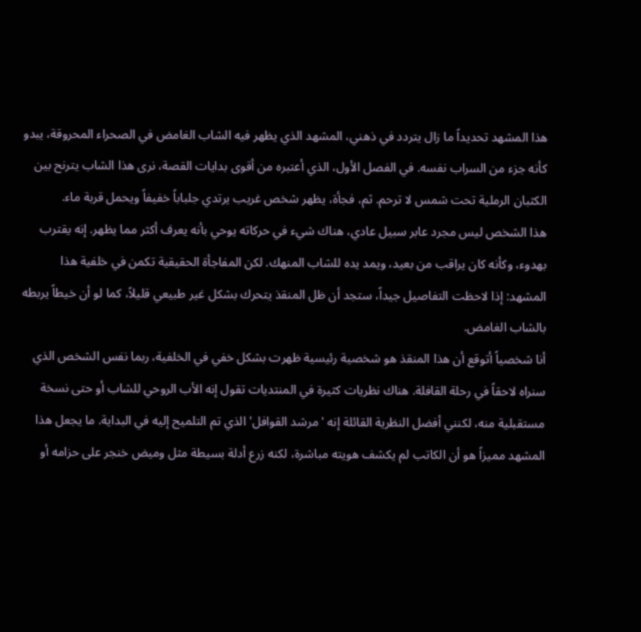هذا المشهد تحديداً ما زال يتردد في ذهني، المشهد الذي يظهر فيه الشاب الغامض في الصحراء المحروقة، يبدو كأنه جزء من السراب نفسه. في الفصل الأول، الذي أعتبره من أقوى بدايات القصة، نرى هذا الشاب يترنح بين الكثبان الرملية تحت شمس لا ترحم. ثم، فجأة، يظهر شخص غريب يرتدي جلباباً خفيفاً ويحمل قربة ماء.
هذا الشخص ليس مجرد عابر سبيل عادي، هناك شيء في حركاته يوحي بأنه يعرف أكثر مما يظهر. إنه يقترب بهدوء، وكأنه كان يراقب من بعيد، ويمد يده للشاب المنهك. لكن المفاجأة الحقيقية تكمن في خلفية هذا المشهد: إذا لاحظت التفاصيل جيداً، ستجد أن ظل المنقذ يتحرك بشكل غير طبيعي قليلاً، كما لو أن خيطاً يربطه بالشاب الغامض.
أنا شخصياً أتوقع أن هذا المنقذ هو شخصية رئيسية ظهرت بشكل خفي في الخلفية، ربما نفس الشخص الذي سنراه لاحقاً في رحلة القافلة. هناك نظريات كثيرة في المنتديات تقول إنه الأب الروحي للشاب أو حتى نسخة مستقبلية منه، لكنني أفضل النظرية القائلة إنه 'مرشد القوافل' الذي تم التلميح إليه في البداية. ما يجعل هذا المشهد مميزاً هو أن الكاتب لم يكشف هويته مباشرة، لكنه زرع أدلة بسيطة مثل وميض خنجر على حزامه أو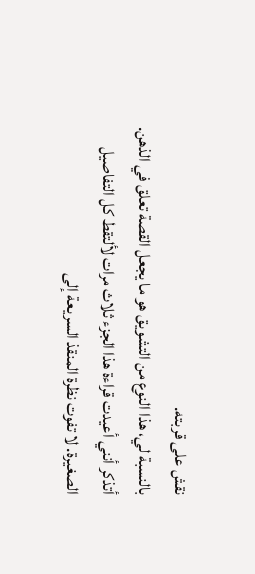نقش على قربته.
بالنسبة لي، هذا النوع من التشويق هو ما يجعل القصة تعلق في الذهن. أتذكر أنني أعيدت قراءة هذا الجزء ثلاث مرات لألتقط كل التفاصيل الصغيرة. لا تفوت نظرة المنقذ السريعة إلى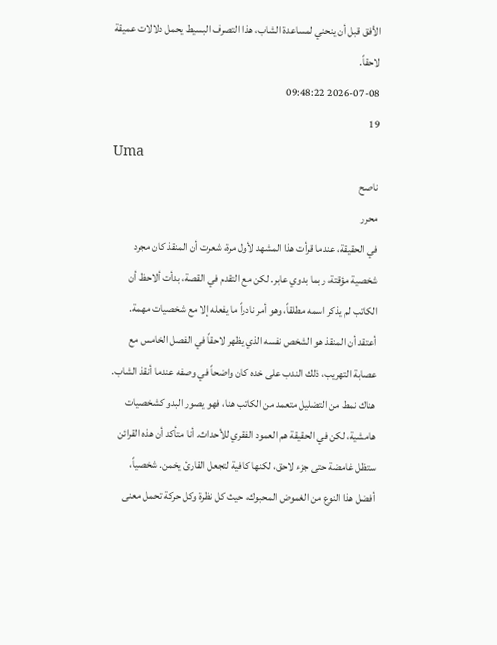الأفق قبل أن ينحني لمساعدة الشاب، هذا التصرف البسيط يحمل دلالات عميقة لاحقاً.
2026-07-08 09:48:22
19
Uma
ناصح
محرر
في الحقيقة، عندما قرأت هذا المشهد لأول مرة، شعرت أن المنقذ كان مجرد شخصية مؤقتة، ربما بدوي عابر. لكن مع التقدم في القصة، بدأت ألاحظ أن الكاتب لم يذكر اسمه مطلقاً، وهو أمر نادراً ما يفعله إلا مع شخصيات مهمة. أعتقد أن المنقذ هو الشخص نفسه الذي يظهر لاحقاً في الفصل الخامس مع عصابة التهريب، ذلك الندب على خده كان واضحاً في وصفه عندما أنقذ الشاب. هناك نمط من التضليل متعمد من الكاتب هنا، فهو يصور البدو كشخصيات هامشية، لكن في الحقيقة هم العمود الفقري للأحداث. أنا متأكد أن هذه القرائن ستظل غامضة حتى جزء لاحق، لكنها كافية لتجعل القارئ يخمن. شخصياً، أفضل هذا النوع من الغموض المحبوك، حيث كل نظرة وكل حركة تحمل معنى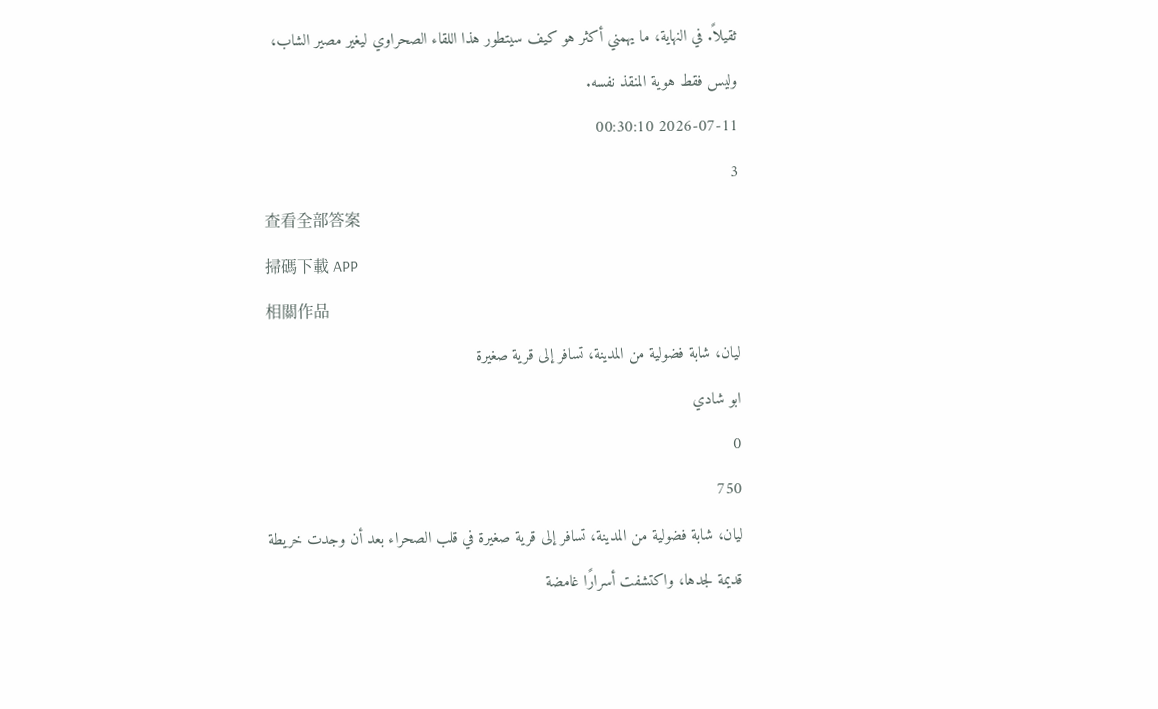ثقيلاً. في النهاية، ما يهمني أكثر هو كيف سيتطور هذا اللقاء الصحراوي ليغير مصير الشاب، وليس فقط هوية المنقذ نفسه.
2026-07-11 00:30:10
3
查看全部答案
掃碼下載 APP
相關作品
ليان، شابة فضولية من المدينة، تسافر إلى قرية صغيرة
ابو شادي
0
750
ليان، شابة فضولية من المدينة، تسافر إلى قرية صغيرة في قلب الصحراء بعد أن وجدت خريطة قديمة لجدها، واكتشفت أسرارًا غامضة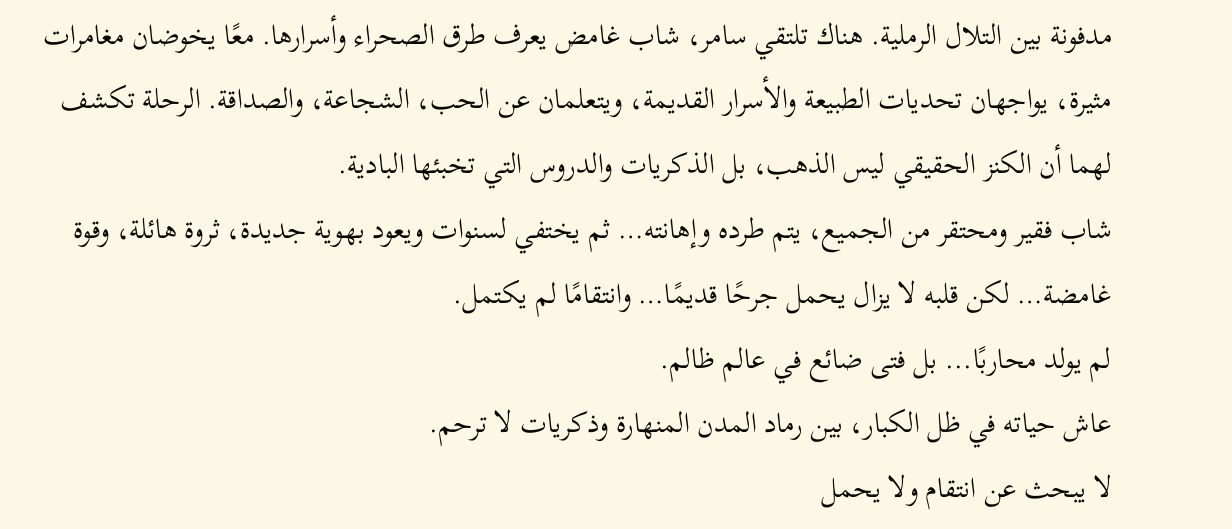مدفونة بين التلال الرملية. هناك تلتقي سامر، شاب غامض يعرف طرق الصحراء وأسرارها. معًا يخوضان مغامرات مثيرة، يواجهان تحديات الطبيعة والأسرار القديمة، ويتعلمان عن الحب، الشجاعة، والصداقة. الرحلة تكشف لهما أن الكنز الحقيقي ليس الذهب، بل الذكريات والدروس التي تخبئها البادية.
شاب فقير ومحتقر من الجميع، يتم طرده وإهانته… ثم يختفي لسنوات ويعود بهوية جديدة، ثروة هائلة، وقوة غامضة… لكن قلبه لا يزال يحمل جرحًا قديمًا… وانتقامًا لم يكتمل.
لم يولد محاربًا... بل فتى ضائع في عالم ظالم.
عاش حياته في ظل الكبار، بين رماد المدن المنهارة وذكريات لا ترحم.
لا يبحث عن انتقام ولا يحمل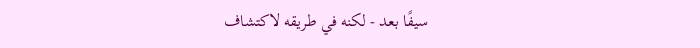سيفًا بعد - لكنه في طريقه لاكتشاف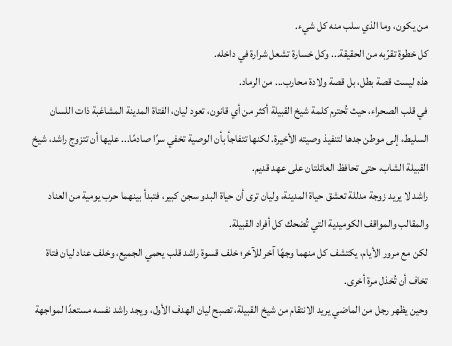من يكون، وما الذي سلب منه كل شيء.
كل خطوة تقرّبه من الحقيقة... وكل خسارة تشعل شرارة في داخله.
هذه ليست قصة بطل، بل قصة ولادة محارب... من الرماد.
في قلب الصحراء، حيث تُحترم كلمة شيخ القبيلة أكثر من أي قانون، تعود ليان، الفتاة المدينة المشاغبة ذات اللسان السليط، إلى موطن جدها لتنفيذ وصيته الأخيرة. لكنها تتفاجأ بأن الوصية تخفي سرًا صادمًا... عليها أن تتزوج راشد، شيخ القبيلة الشاب، حتى تحافظ العائلتان على عهد قديم.
راشد لا يريد زوجة مدللة تعشق حياة المدينة، وليان ترى أن حياة البدو سجن كبير، فتبدأ بينهما حرب يومية من العناد والمقالب والمواقف الكوميدية التي تُضحك كل أفراد القبيلة.
لكن مع مرور الأيام، يكتشف كل منهما وجهًا آخر للآخر؛ خلف قسوة راشد قلب يحمي الجميع، وخلف عناد ليان فتاة تخاف أن تُخذل مرة أخرى.
وحين يظهر رجل من الماضي يريد الانتقام من شيخ القبيلة، تصبح ليان الهدف الأول، ويجد راشد نفسه مستعدًا لمواجهة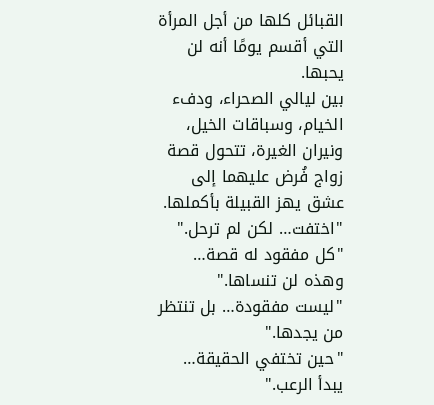القبائل كلها من أجل المرأة التي أقسم يومًا أنه لن يحبها.
بين ليالي الصحراء، ودفء الخيام، وسباقات الخيل، ونيران الغيرة، تتحول قصة زواج فُرض عليهما إلى عشق يهز القبيلة بأكملها.
"اختفت… لكن لم ترحل."
"كل مفقود له قصة… وهذه لن تنساها."
"ليست مفقودة… بل تنتظر من يجدها."
"حين تختفي الحقيقة… يبدأ الرعب."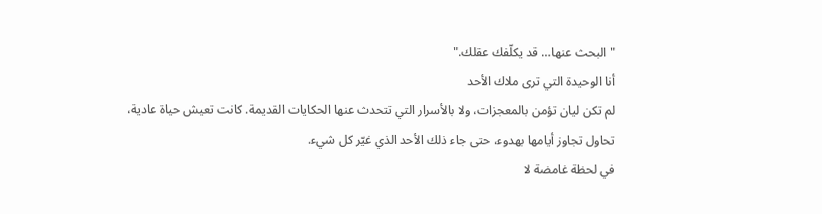"البحث عنها… قد يكلّفك عقلك."
أنا الوحيدة التي ترى ملاك الأحد
لم تكن ليان تؤمن بالمعجزات، ولا بالأسرار التي تتحدث عنها الحكايات القديمة. كانت تعيش حياة عادية، تحاول تجاوز أيامها بهدوء، حتى جاء ذلك الأحد الذي غيّر كل شيء.
في لحظة غامضة لا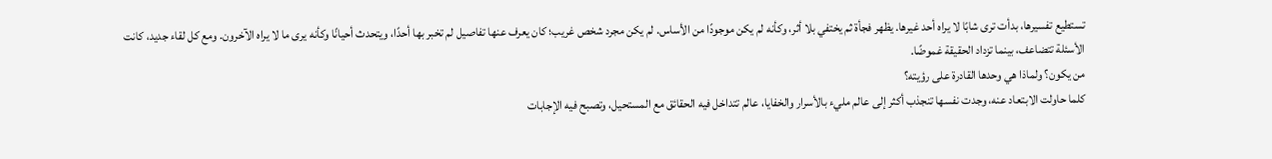تستطيع تفسيرها، بدأت ترى شابًا لا يراه أحد غيرها. يظهر فجأة ثم يختفي بلا أثر، وكأنه لم يكن موجودًا من الأساس. لم يكن مجرد شخص غريب؛ كان يعرف عنها تفاصيل لم تخبر بها أحدًا، ويتحدث أحيانًا وكأنه يرى ما لا يراه الآخرون. ومع كل لقاء جديد، كانت الأسئلة تتضاعف، بينما تزداد الحقيقة غموضًا.
من يكون؟ ولماذا هي وحدها القادرة على رؤيته؟
كلما حاولت الابتعاد عنه، وجدت نفسها تنجذب أكثر إلى عالم مليء بالأسرار والخفايا، عالم تتداخل فيه الحقائق مع المستحيل، وتصبح فيه الإجابات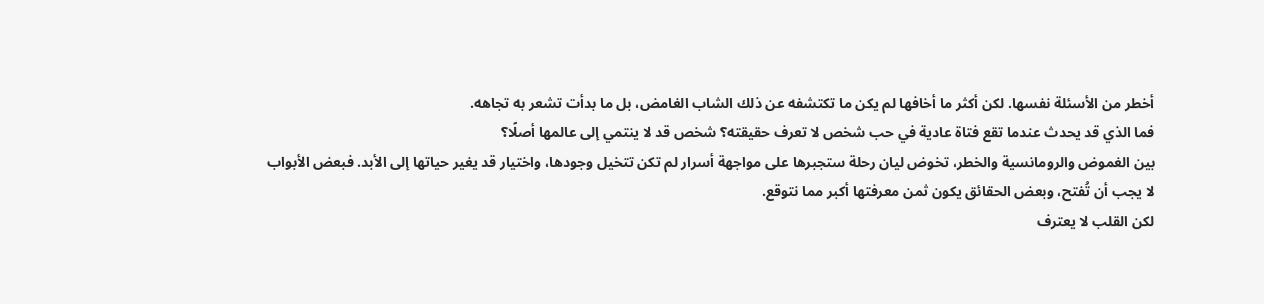أخطر من الأسئلة نفسها. لكن أكثر ما أخافها لم يكن ما تكتشفه عن ذلك الشاب الغامض، بل ما بدأت تشعر به تجاهه.
فما الذي قد يحدث عندما تقع فتاة عادية في حب شخص لا تعرف حقيقته؟ شخص قد لا ينتمي إلى عالمها أصلًا؟
بين الغموض والرومانسية والخطر، تخوض ليان رحلة ستجبرها على مواجهة أسرار لم تكن تتخيل وجودها، واختيار قد يغير حياتها إلى الأبد. فبعض الأبواب لا يجب أن تُفتح، وبعض الحقائق يكون ثمن معرفتها أكبر مما نتوقع.
لكن القلب لا يعترف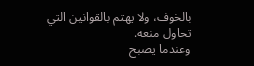بالخوف، ولا يهتم بالقوانين التي تحاول منعه.
وعندما يصبح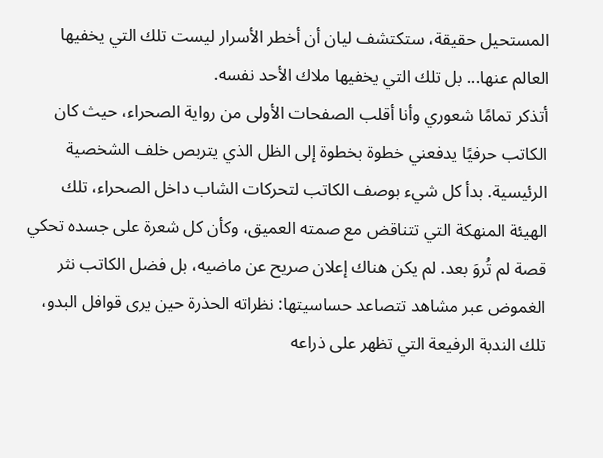المستحيل حقيقة، ستكتشف ليان أن أخطر الأسرار ليست تلك التي يخفيها العالم عنها... بل تلك التي يخفيها ملاك الأحد نفسه.
أتذكر تمامًا شعوري وأنا أقلب الصفحات الأولى من رواية الصحراء، حيث كان الكاتب حرفيًا يدفعني خطوة بخطوة إلى الظل الذي يتربص خلف الشخصية الرئيسية. بدأ كل شيء بوصف الكاتب لتحركات الشاب داخل الصحراء، تلك الهيئة المنهكة التي تتناقض مع صمته العميق، وكأن كل شعرة على جسده تحكي قصة لم تُروَ بعد. لم يكن هناك إعلان صريح عن ماضيه، بل فضل الكاتب نثر الغموض عبر مشاهد تتصاعد حساسيتها: نظراته الحذرة حين يرى قوافل البدو، تلك الندبة الرفيعة التي تظهر على ذراعه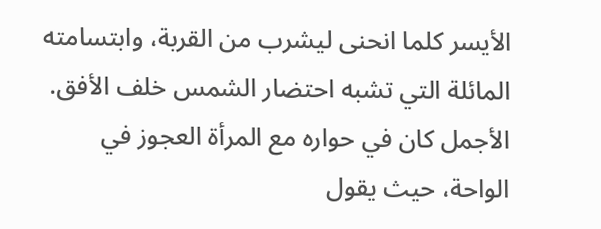الأيسر كلما انحنى ليشرب من القربة، وابتسامته المائلة التي تشبه احتضار الشمس خلف الأفق.
الأجمل كان في حواره مع المرأة العجوز في الواحة، حيث يقول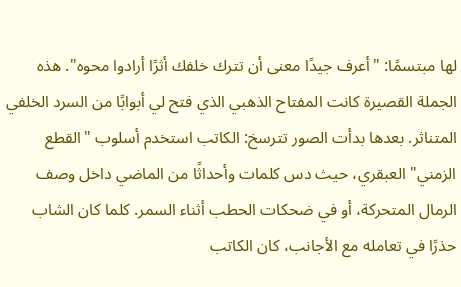لها مبتسمًا: "أعرف جيدًا معنى أن تترك خلفك أثرًا أرادوا محوه". هذه الجملة القصيرة كانت المفتاح الذهبي الذي فتح لي أبوابًا من السرد الخلفي المتناثر. بعدها بدأت الصور تترسخ: الكاتب استخدم أسلوب "القطع الزمني" العبقري، حيث دس كلمات وأحداثًا من الماضي داخل وصف الرمال المتحركة، أو في ضحكات الحطب أثناء السمر. كلما كان الشاب حذرًا في تعامله مع الأجانب، كان الكاتب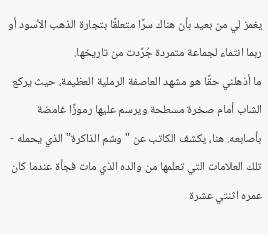يغمز لي من بعيد بأن هناك سرًا متعلقًا بتجارة الذهب الأسود أو ربما انتماء لجماعة متمردة جُرِّدت من تاريخها.
ما أذهلني حقًا هو مشهد العاصفة الرملية العظيمة، حيث يركع الشاب أمام صخرة مسطحة ويرسم عليها رموزًا غامضة بأصابعه. هنا، يكشف الكاتب عن "وشم الذاكرة" الذي يحمله - تلك العلامات التي تعلمها من والده الذي مات فجأة عندما كان عمره اثنتي عشرة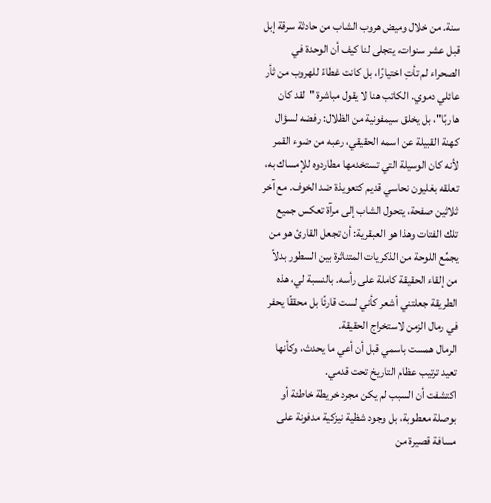سنة. من خلال وميض هروب الشاب من حادثة سرقة إبل قبل عشر سنوات، يتجلى لنا كيف أن الوحدة في الصحراء لم تأتِ اختيارًا، بل كانت غطاءً للهروب من ثأر عائلي دموي. الكاتب هنا لا يقول مباشرة "لقد كان هاربًا"، بل يخلق سيمفونية من الظلال: رفضه لسؤال كهنة القبيلة عن اسمه الحقيقي، رعبه من ضوء القمر لأنه كان الوسيلة التي تستخدمها مطاردوه للإمساك به، تعلقه بغليون نحاسي قديم كتعويذة ضد الخوف. مع آخر ثلاثين صفحة، يتحول الشاب إلى مرآة تعكس جميع تلك الفتات وهذا هو العبقرية: أن تجعل القارئ هو من يجمِّع اللوحة من الذكريات المتناثرة بين السطور بدلاً من إلقاء الحقيقة كاملة على رأسه. بالنسبة لي، هذه الطريقة جعلتني أشعر كأني لست قارئًا بل محققًا يحفر في رمال الزمن لاستخراج الحقيقة.
الرمال همست باسمي قبل أن أعي ما يحدث، وكأنها تعيد ترتيب عظام التاريخ تحت قدمي.
اكتشفت أن السبب لم يكن مجرد خريطة خاطئة أو بوصلة معطوبة، بل وجود شظية نيزكية مدفونة على مسافة قصيرة من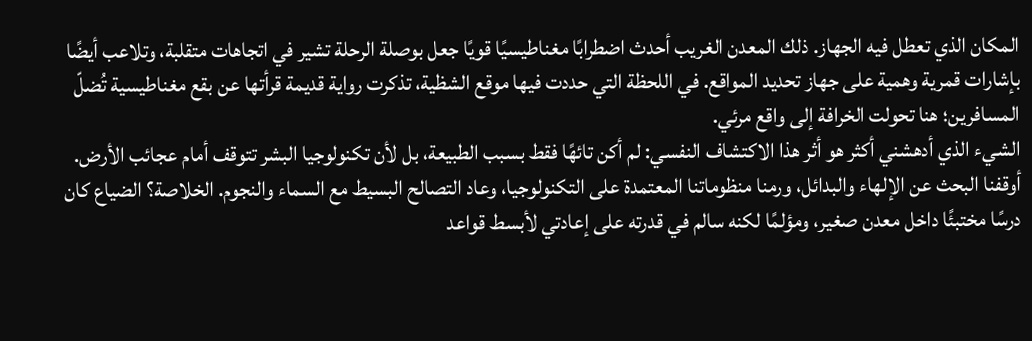المكان الذي تعطل فيه الجهاز. ذلك المعدن الغريب أحدث اضطرابًا مغناطيسيًا قويًا جعل بوصلة الرحلة تشير في اتجاهات متقلبة، وتلاعب أيضًا بإشارات قمرية وهمية على جهاز تحديد المواقع. في اللحظة التي حددت فيها موقع الشظية، تذكرت رواية قديمة قرأتها عن بقع مغناطيسية تُضلّ المسافرين؛ هنا تحولت الخرافة إلى واقع مرئي.
الشيء الذي أدهشني أكثر هو أثر هذا الاكتشاف النفسي: لم أكن تائهًا فقط بسبب الطبيعة، بل لأن تكنولوجيا البشر تتوقف أمام عجائب الأرض. أوقفنا البحث عن الإلهاء والبدائل، ورمنا منظوماتنا المعتمدة على التكنولوجيا، وعاد التصالح البسيط مع السماء والنجوم. الخلاصة؟ الضياع كان درسًا مختبئًا داخل معدن صغير، ومؤلمًا لكنه سالم في قدرته على إعادتي لأبسط قواعد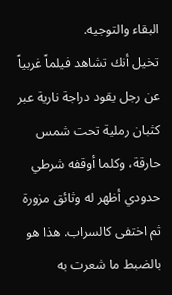البقاء والتوجيه.
تخيل أنك تشاهد فيلماً غربياً عن رجل يقود دراجة نارية عبر كثبان رملية تحت شمس حارقة، وكلما أوقفه شرطي حدودي أظهر له وثائق مزورة ثم اختفى كالسراب. هذا هو بالضبط ما شعرت به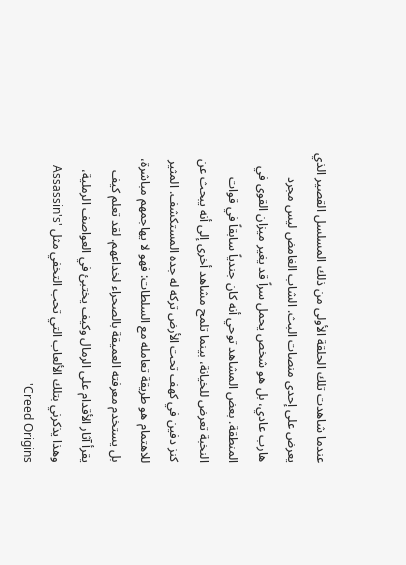عندما شاهدت تلك الحلقة الأولى من ذلك المسلسل القصير الذي يعرض على إحدى منصات البث. الشاب الغامض ليس مجرد هارب عادي، بل هو شخص يحمل سراً قد يغير ميزان القوى في المنطقة. بعض المشاهد توحي أنه كان جندياً سابقاً في قوات النخبة تعرض للخيانة، بينما تلمح مشاهد أخرى إلى أنه يبحث عن كنز دفين في كهف تحت الأرض تركه له جده المستكشف. المثير للاهتمام هو طريقة تعامله مع السلطات: فهو لا يهاجمهم مباشرة، بل يستخدم معرفته العميقة بالصحراء لخداعهم. لقد تعلم كيف يقرأ آثار الأقدام على الرمال وكيف يختبئ في العواصف الرملية، وهذا يذكرني بتلك الألعاب التي تحب التخفي مثل 'Assassin's Creed Origins'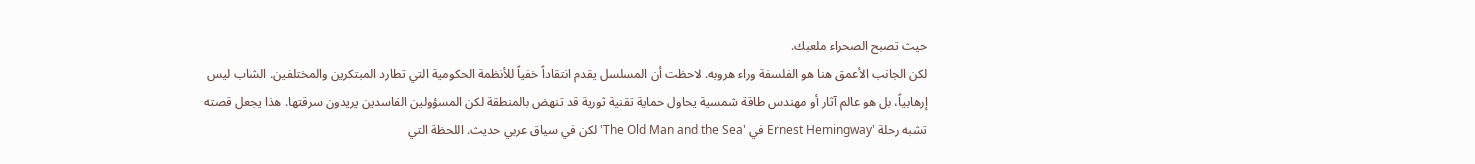حيث تصبح الصحراء ملعبك.
لكن الجانب الأعمق هنا هو الفلسفة وراء هروبه. لاحظت أن المسلسل يقدم انتقاداً خفياً للأنظمة الحكومية التي تطارد المبتكرين والمختلفين. الشاب ليس إرهابياً، بل هو عالم آثار أو مهندس طاقة شمسية يحاول حماية تقنية ثورية قد تنهض بالمنطقة لكن المسؤولين الفاسدين يريدون سرقتها. هذا يجعل قصته تشبه رحلة 'Ernest Hemingway في 'The Old Man and the Sea' لكن في سياق عربي حديث. اللحظة التي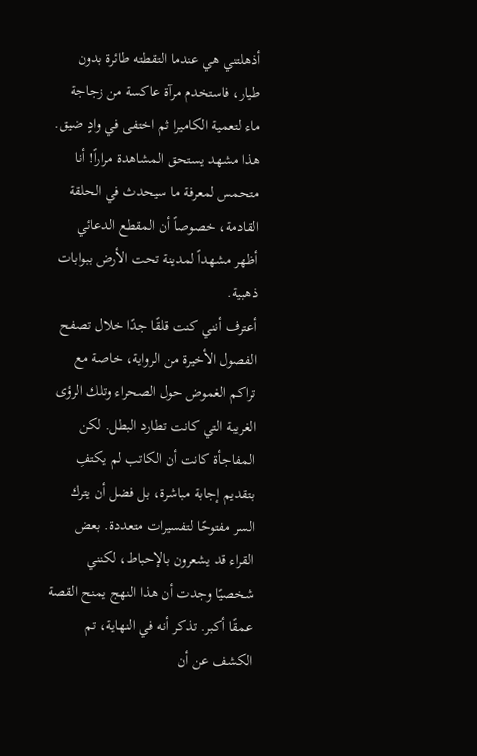أذهلتني هي عندما التقطته طائرة بدون طيار، فاستخدم مرآة عاكسة من زجاجة ماء لتعمية الكاميرا ثم اختفى في وادٍ ضيق. هذا مشهد يستحق المشاهدة مراراً! أنا متحمس لمعرفة ما سيحدث في الحلقة القادمة، خصوصاً أن المقطع الدعائي أظهر مشهداً لمدينة تحت الأرض ببوابات ذهبية.
أعترف أنني كنت قلقًا جدًا خلال تصفح الفصول الأخيرة من الرواية، خاصة مع تراكم الغموض حول الصحراء وتلك الرؤى الغريبة التي كانت تطارد البطل. لكن المفاجأة كانت أن الكاتب لم يكتفِ بتقديم إجابة مباشرة، بل فضل أن يترك السر مفتوحًا لتفسيرات متعددة. بعض القراء قد يشعرون بالإحباط، لكنني شخصيًا وجدت أن هذا النهج يمنح القصة عمقًا أكبر. تذكر أنه في النهاية، تم الكشف عن أن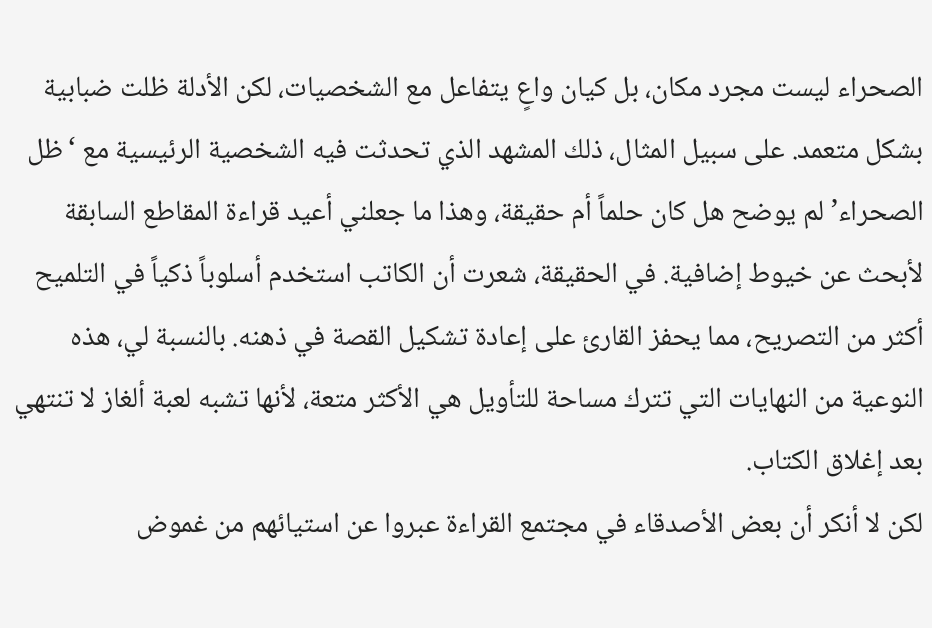الصحراء ليست مجرد مكان، بل كيان واعٍ يتفاعل مع الشخصيات، لكن الأدلة ظلت ضبابية بشكل متعمد. على سبيل المثال، ذلك المشهد الذي تحدثت فيه الشخصية الرئيسية مع ‘ظل الصحراء’ لم يوضح هل كان حلماً أم حقيقة، وهذا ما جعلني أعيد قراءة المقاطع السابقة لأبحث عن خيوط إضافية. في الحقيقة، شعرت أن الكاتب استخدم أسلوباً ذكياً في التلميح أكثر من التصريح، مما يحفز القارئ على إعادة تشكيل القصة في ذهنه. بالنسبة لي، هذه النوعية من النهايات التي تترك مساحة للتأويل هي الأكثر متعة، لأنها تشبه لعبة ألغاز لا تنتهي بعد إغلاق الكتاب.
لكن لا أنكر أن بعض الأصدقاء في مجتمع القراءة عبروا عن استيائهم من غموض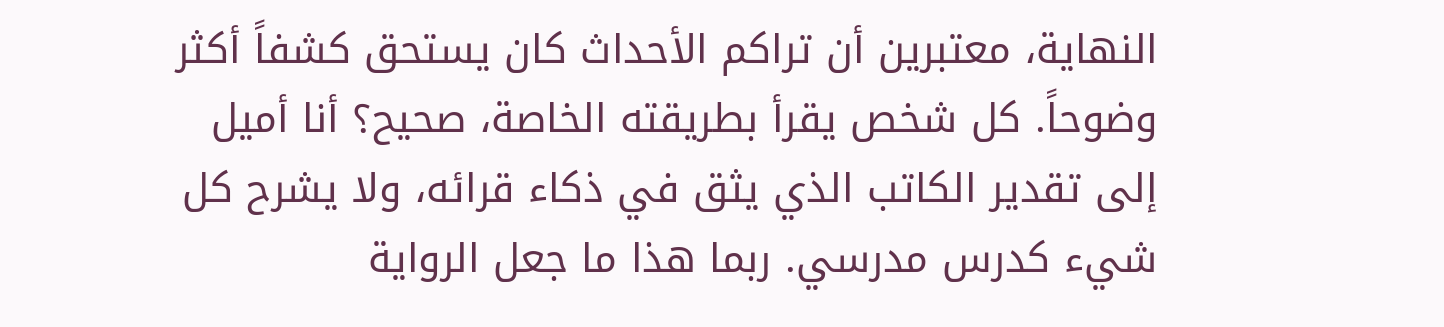النهاية، معتبرين أن تراكم الأحداث كان يستحق كشفاً أكثر وضوحاً. كل شخص يقرأ بطريقته الخاصة، صحيح؟ أنا أميل إلى تقدير الكاتب الذي يثق في ذكاء قرائه، ولا يشرح كل شيء كدرس مدرسي. ربما هذا ما جعل الرواية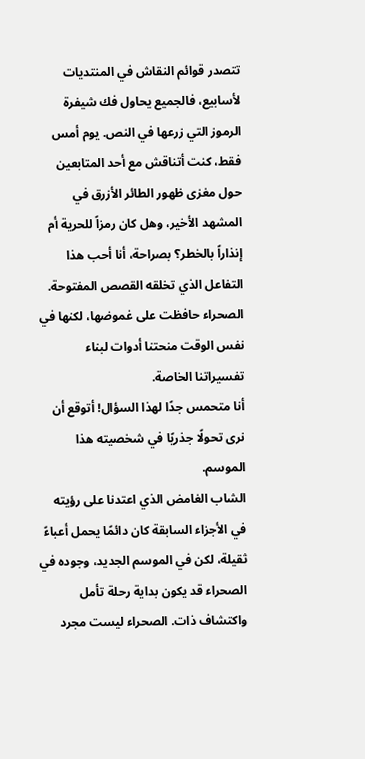تتصدر قوائم النقاش في المنتديات لأسابيع، فالجميع يحاول فك شيفرة الرموز التي زرعها في النص. يوم أمس فقط، كنت أتناقش مع أحد المتابعين حول مغزى ظهور الطائر الأزرق في المشهد الأخير، وهل كان رمزاً للحرية أم إنذاراً بالخطر؟ بصراحة، أنا أحب هذا التفاعل الذي تخلقه القصص المفتوحة. الصحراء حافظت على غموضها، لكنها في نفس الوقت منحتنا أدوات لبناء تفسيراتنا الخاصة.
أنا متحمس جدًا لهذا السؤال! أتوقع أن نرى تحولًا جذريًا في شخصيته هذا الموسم.
الشاب الغامض الذي اعتدنا على رؤيته في الأجزاء السابقة كان دائمًا يحمل أعباءً ثقيلة، لكن في الموسم الجديد، وجوده في الصحراء قد يكون بداية رحلة تأمل واكتشاف ذات. الصحراء ليست مجرد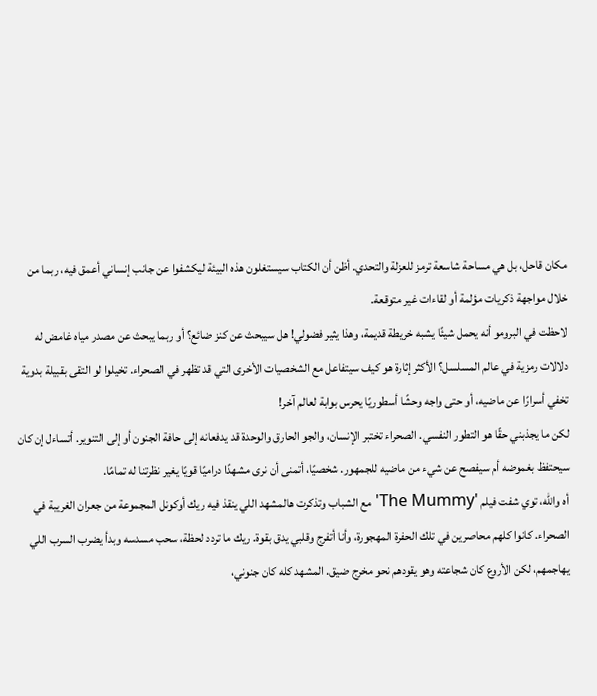مكان قاحل، بل هي مساحة شاسعة ترمز للعزلة والتحدي. أظن أن الكتاب سيستغلون هذه البيئة ليكشفوا عن جانب إنساني أعمق فيه، ربما من خلال مواجهة ذكريات مؤلمة أو لقاءات غير متوقعة.
لاحظت في البرومو أنه يحمل شيئًا يشبه خريطة قديمة، وهذا يثير فضولي! هل سيبحث عن كنز ضائع؟ أو ربما يبحث عن مصدر مياه غامض له دلالات رمزية في عالم المسلسل؟ الأكثر إثارة هو كيف سيتفاعل مع الشخصيات الأخرى التي قد تظهر في الصحراء. تخيلوا لو التقى بقبيلة بدوية تخفي أسرارًا عن ماضيه، أو حتى واجه وحشًا أسطوريًا يحرس بوابة لعالم آخر!
لكن ما يجذبني حقًا هو التطور النفسي. الصحراء تختبر الإنسان، والجو الحارق والوحدة قد يدفعانه إلى حافة الجنون أو إلى التنوير. أتساءل إن كان سيحتفظ بغموضه أم سيفصح عن شيء من ماضيه للجمهور. شخصيًا، أتمنى أن نرى مشهدًا دراميًا قويًا يغير نظرتنا له تمامًا.
أه والله، توي شفت فيلم 'The Mummy' مع الشباب وتذكرت هالمشهد اللي ينقذ فيه ريك أوكونل المجموعة من جعران الغريبة في الصحراء. كانوا كلهم محاصرين في تلك الحفرة المهجورة، وأنا أتفرج وقلبي يدق بقوة. ريك ما تردد لحظة، سحب مسدسه وبدأ يضرب السرب اللي يهاجمهم، لكن الأروع كان شجاعته وهو يقودهم نحو مخرج ضيق. المشهد كله كان جنوني،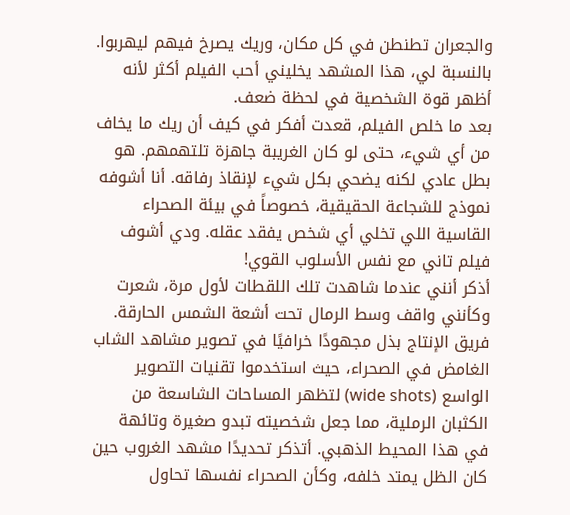والجعران تطنطن في كل مكان، وريك يصرخ فيهم ليهربوا. بالنسبة لي، هذا المشهد يخليني أحب الفيلم أكثر لأنه أظهر قوة الشخصية في لحظة ضعف.
بعد ما خلص الفيلم، قعدت أفكر في كيف أن ريك ما يخاف من أي شيء، حتى لو كان الغريبة جاهزة تلتهمهم. هو بطل عادي لكنه يضحي بكل شيء لإنقاذ رفاقه. أنا أشوفه نموذج للشجاعة الحقيقية، خصوصاً في بيئة الصحراء القاسية اللي تخلي أي شخص يفقد عقله. ودي أشوف فيلم تاني مع نفس الأسلوب القوي!
أذكر أنني عندما شاهدت تلك اللقطات لأول مرة، شعرت وكأنني واقف وسط الرمال تحت أشعة الشمس الحارقة. فريق الإنتاج بذل مجهودًا خرافيًا في تصوير مشاهد الشاب الغامض في الصحراء، حيث استخدموا تقنيات التصوير الواسع (wide shots) لتظهر المساحات الشاسعة من الكثبان الرملية، مما جعل شخصيته تبدو صغيرة وتائهة في هذا المحيط الذهبي. أتذكر تحديدًا مشهد الغروب حين كان الظل يمتد خلفه، وكأن الصحراء نفسها تحاول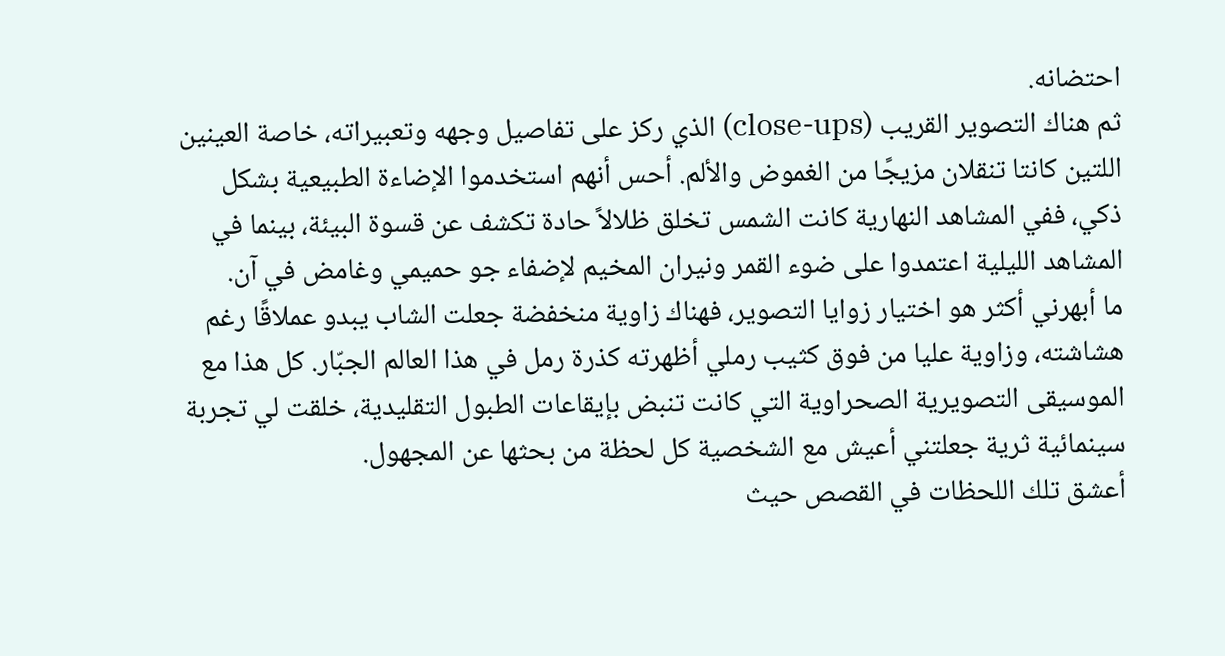احتضانه.
ثم هناك التصوير القريب (close-ups) الذي ركز على تفاصيل وجهه وتعبيراته، خاصة العينين اللتين كانتا تنقلان مزيجًا من الغموض والألم. أحس أنهم استخدموا الإضاءة الطبيعية بشكل ذكي، ففي المشاهد النهارية كانت الشمس تخلق ظلالاً حادة تكشف عن قسوة البيئة، بينما في المشاهد الليلية اعتمدوا على ضوء القمر ونيران المخيم لإضفاء جو حميمي وغامض في آن.
ما أبهرني أكثر هو اختيار زوايا التصوير، فهناك زاوية منخفضة جعلت الشاب يبدو عملاقًا رغم هشاشته، وزاوية عليا من فوق كثيب رملي أظهرته كذرة رمل في هذا العالم الجبّار. كل هذا مع الموسيقى التصويرية الصحراوية التي كانت تنبض بإيقاعات الطبول التقليدية، خلقت لي تجربة سينمائية ثرية جعلتني أعيش مع الشخصية كل لحظة من بحثها عن المجهول.
أعشق تلك اللحظات في القصص حيث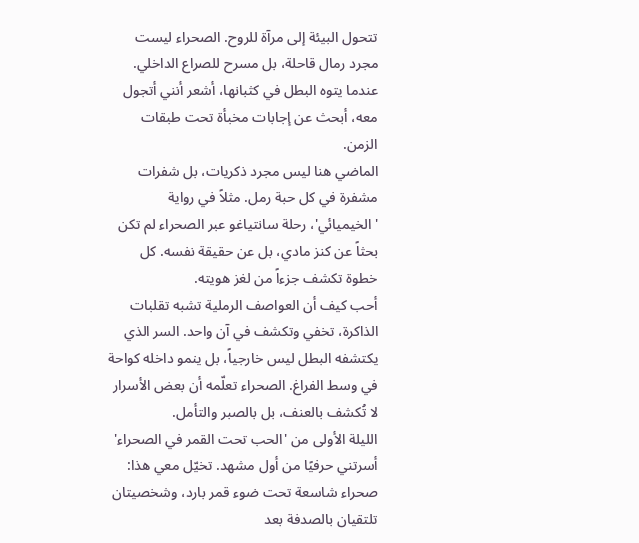تتحول البيئة إلى مرآة للروح. الصحراء ليست مجرد رمال قاحلة، بل مسرح للصراع الداخلي. عندما يتوه البطل في كثبانها، أشعر أنني أتجول معه، أبحث عن إجابات مخبأة تحت طبقات الزمن.
الماضي هنا ليس مجرد ذكريات، بل شفرات مشفرة في كل حبة رمل. مثلاً في رواية 'الخيميائي'، رحلة سانتياغو عبر الصحراء لم تكن بحثاً عن كنز مادي، بل عن حقيقة نفسه. كل خطوة تكشف جزءاً من لغز هويته.
أحب كيف أن العواصف الرملية تشبه تقلبات الذاكرة، تخفي وتكشف في آن واحد. السر الذي يكتشفه البطل ليس خارجياً، بل ينمو داخله كواحة في وسط الفراغ. الصحراء تعلّمه أن بعض الأسرار لا تُكشف بالعنف، بل بالصبر والتأمل.
الليلة الأولى من 'الحب تحت القمر في الصحراء' أسرتني حرفيًا من أول مشهد. تخيّل معي هذا: صحراء شاسعة تحت ضوء قمر بارد، وشخصيتان تلتقيان بالصدفة بعد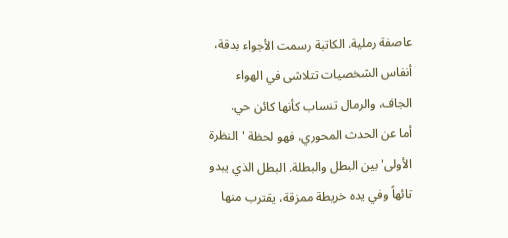عاصفة رملية. الكاتبة رسمت الأجواء بدقة، أنفاس الشخصيات تتلاشى في الهواء الجاف، والرمال تنساب كأنها كائن حي.
أما عن الحدث المحوري، فهو لحظة 'النظرة الأولى' بين البطل والبطلة. البطل الذي يبدو تائهاً وفي يده خريطة ممزقة، يقترب منها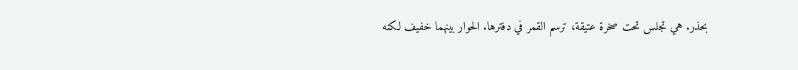بحذر. هي تجلس تحت صخرة عتيقة، ترسم القمر في دفترها. الحوار بينهما خفيف لكنه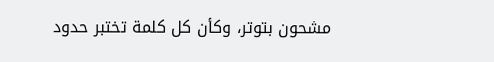مشحون بتوتر، وكأن كل كلمة تختبر حدود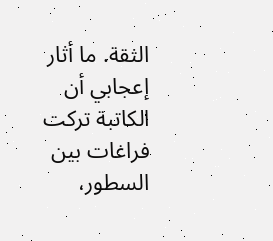الثقة. ما أثار إعجابي أن الكاتبة تركت فراغات بين السطور،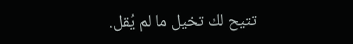تتيح لك تخيل ما لم يُقل.